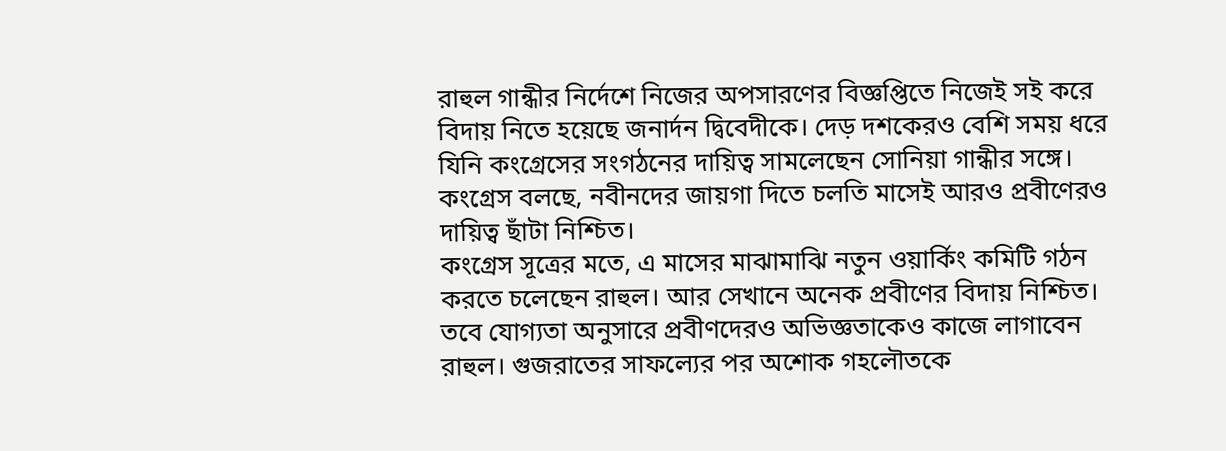রাহুল গান্ধীর নির্দেশে নিজের অপসারণের বিজ্ঞপ্তিতে নিজেই সই করে বিদায় নিতে হয়েছে জনার্দন দ্বিবেদীকে। দেড় দশকেরও বেশি সময় ধরে যিনি কংগ্রেসের সংগঠনের দায়িত্ব সামলেছেন সোনিয়া গান্ধীর সঙ্গে।
কংগ্রেস বলছে, নবীনদের জায়গা দিতে চলতি মাসেই আরও প্রবীণেরও দায়িত্ব ছাঁটা নিশ্চিত।
কংগ্রেস সূত্রের মতে, এ মাসের মাঝামাঝি নতুন ওয়ার্কিং কমিটি গঠন করতে চলেছেন রাহুল। আর সেখানে অনেক প্রবীণের বিদায় নিশ্চিত। তবে যোগ্যতা অনুসারে প্রবীণদেরও অভিজ্ঞতাকেও কাজে লাগাবেন রাহুল। গুজরাতের সাফল্যের পর অশোক গহলৌতকে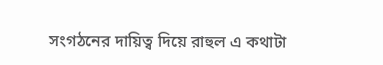সংগঠনের দায়িত্ব দিয়ে রাহুল এ কথাটা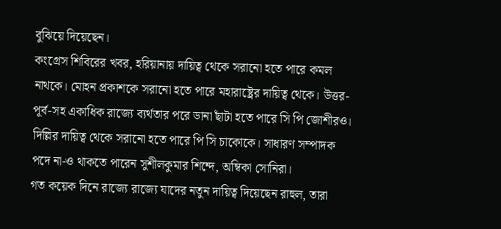বুঝিয়ে দিয়েছেন।
কংগ্রেস শিবিরের খবর, হরিয়ানায় দায়িত্ব থেকে সরানো হতে পারে কমল নাথকে। মোহন প্রকাশকে সরানো হতে পারে মহারাষ্ট্রের দায়িত্ব থেকে। উত্তর-পূর্ব-সহ একাধিক রাজ্যে ব্যর্থতার পরে ডানা ছাঁটা হতে পারে সি পি জোশীরও। দিল্লির দায়িত্ব থেকে সরানো হতে পারে পি সি চাকোকে। সাধারণ সম্পাদক পদে না-ও থাকতে পারেন সুশীলকুমার শিন্দে, অম্বিকা সোনিরা।
গত কয়েক দিনে রাজ্যে রাজ্যে যাদের নতুন দায়িত্ব দিয়েছেন রাহুল, তারা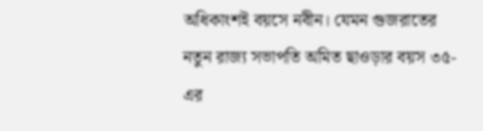অধিকাংশই বয়সে নবীন। যেমন গুজরাতের নতুন রাজ্য সভাপতি অমিত ছাওড়ার বয়স ৩৫-এর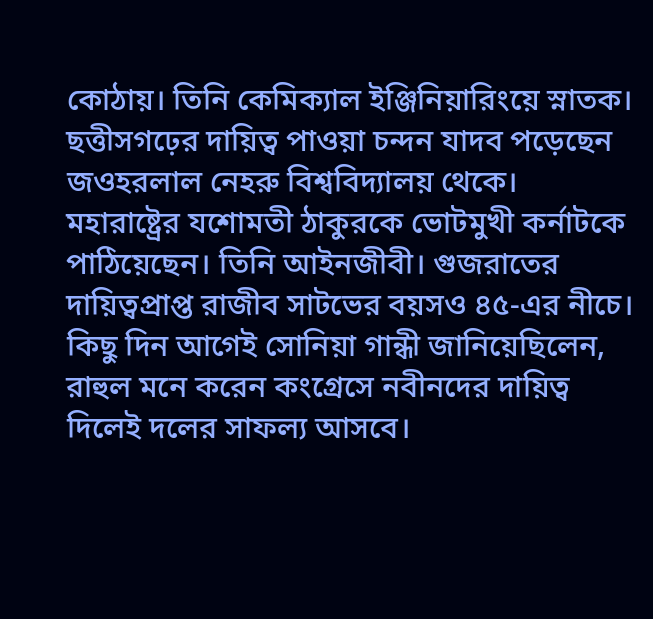কোঠায়। তিনি কেমিক্যাল ইঞ্জিনিয়ারিংয়ে স্নাতক। ছত্তীসগঢ়ের দায়িত্ব পাওয়া চন্দন যাদব পড়েছেন জওহরলাল নেহরু বিশ্ববিদ্যালয় থেকে। মহারাষ্ট্রের যশোমতী ঠাকুরকে ভোটমুখী কর্নাটকে পাঠিয়েছেন। তিনি আইনজীবী। গুজরাতের দায়িত্বপ্রাপ্ত রাজীব সাটভের বয়সও ৪৫-এর নীচে।
কিছু দিন আগেই সোনিয়া গান্ধী জানিয়েছিলেন, রাহুল মনে করেন কংগ্রেসে নবীনদের দায়িত্ব দিলেই দলের সাফল্য আসবে।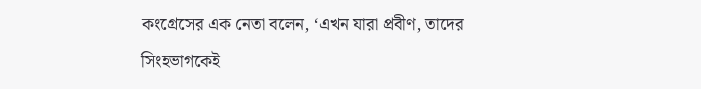কংগ্রেসের এক নেতা বলেন, ‘এখন যারা প্রবীণ, তাদের সিংহভাগকেই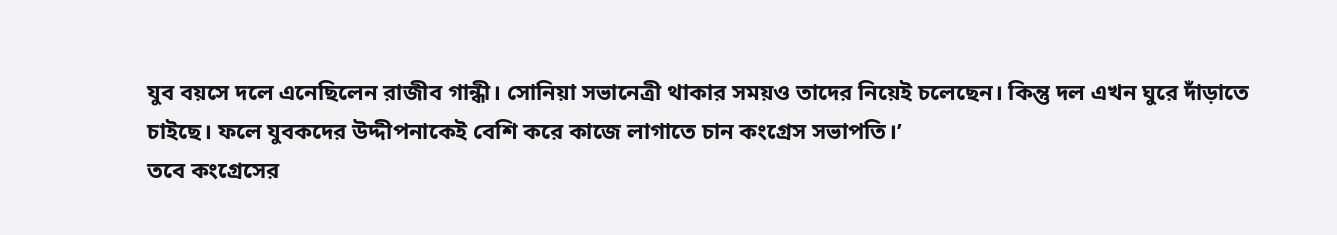যুব বয়সে দলে এনেছিলেন রাজীব গান্ধী। সোনিয়া সভানেত্রী থাকার সময়ও তাদের নিয়েই চলেছেন। কিন্তু দল এখন ঘুরে দাঁড়াতে চাইছে। ফলে যুবকদের উদ্দীপনাকেই বেশি করে কাজে লাগাতে চান কংগ্রেস সভাপতি।’
তবে কংগ্রেসের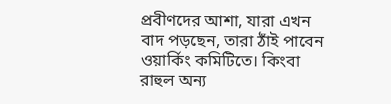প্রবীণদের আশা, যারা এখন বাদ পড়ছেন, তারা ঠাঁই পাবেন ওয়ার্কিং কমিটিতে। কিংবা রাহুল অন্য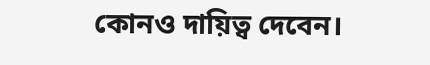কোনও দায়িত্ব দেবেন।